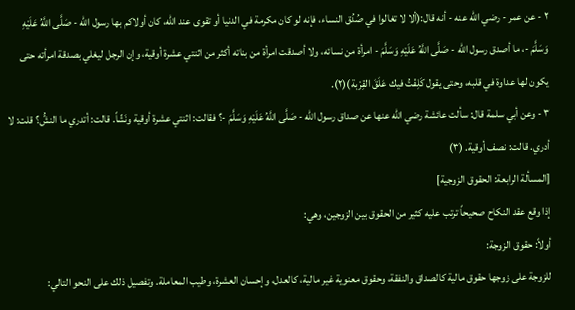٢ - عن عمر - رضي الله عنه - أنه قال:(ألا لا تغالوا في صُدُق النساء، فإنه لو كان مكرمة في الدنيا أو تقوى عند الله، كان أولاكم بها رسول الله - صَلَّى اللَّهُ عَلَيْهِ وَسَلَّمَ -، ما أصدق رسول الله - صَلَّى اللَّهُ عَلَيْهِ وَسَلَّمَ - امرأة من نسائه، ولا أصدقت امرأة من بناته أكثر من اثنتي عشرة أوقية، وإن الرجل ليغلي بصدقة امرأته حتى يكون لها عداوة في قلبه، وحتى يقول كَلِفْتُ فيك عَلَقَ القِرْبة)(٢).
٣ - وعن أبي سلمة قال: سألت عائشة رضي الله عنها عن صداق رسول الله - صَلَّى اللَّهُ عَلَيْهِ وَسَلَّمَ -؟ فقالت: اثنتي عشرة أوقية ونَشّاً. قالت: أتدري ما النشُّ؟ قلت: لا أدري. قالت: نصف أوقية. (٣)
[المسألة الرابعة: الحقوق الزوجية]
إذا وقع عقد النكاح صحيحاً ترتب عليه كثير من الحقوق بين الزوجين، وهي:
أولاً: حقوق الزوجة:
للزوجة على زوجها حقوق مالية كالصداق والنفقة، وحقوق معنوية غير مالية، كالعدل، وإحسان العشرة، وطيب المعاملة. وتفصيل ذلك على النحو التالي: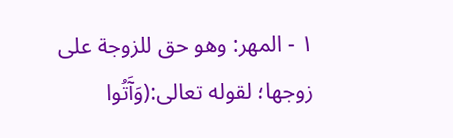١ - المهر: وهو حق للزوجة على زوجها؛ لقوله تعالى:(وَآَتُوا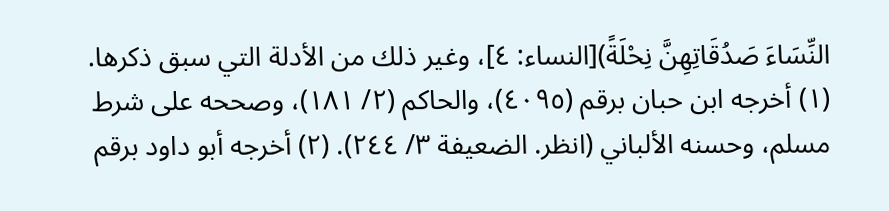النِّسَاءَ صَدُقَاتِهِنَّ نِحْلَةً)[النساء: ٤]، وغير ذلك من الأدلة التي سبق ذكرها.
(١) أخرجه ابن حبان برقم (٤٠٩٥)، والحاكم (٢/ ١٨١)، وصححه على شرط مسلم، وحسنه الألباني (انظر. الضعيفة ٣/ ٢٤٤). (٢) أخرجه أبو داود برقم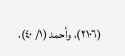(٢١٠٦)، وأحمد (١/ ٤٠)،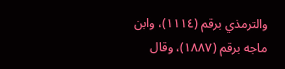والترمذي برقم (١١١٤)، وابن ماجه برقم (١٨٨٧)، وقال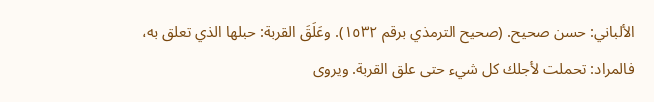الألباني: حسن صحيح. (صحيح الترمذي برقم ١٥٣٢). وعَلَقَ القربة: حبلها الذي تعلق به، فالمراد: تحملت لأجلك كل شيء حتى علق القربة. ويروى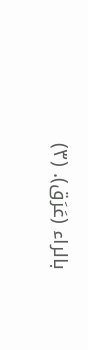بالراء (عَرَق). (٣)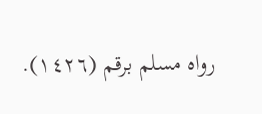رواه مسلم برقم (١٤٢٦).